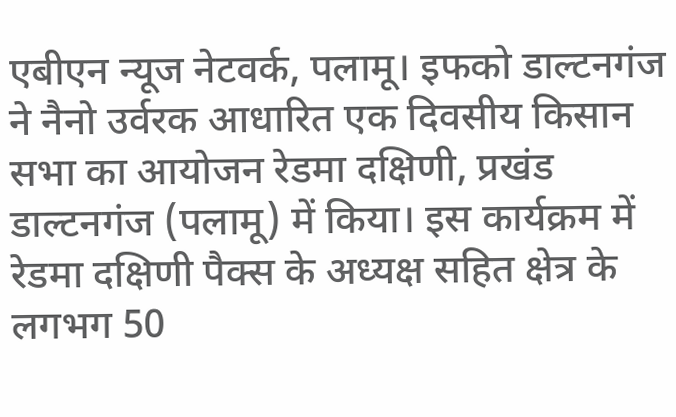एबीएन न्यूज नेटवर्क, पलामू। इफको डाल्टनगंज ने नैनो उर्वरक आधारित एक दिवसीय किसान सभा का आयोजन रेडमा दक्षिणी, प्रखंड डाल्टनगंज (पलामू) में किया। इस कार्यक्रम में रेडमा दक्षिणी पैक्स के अध्यक्ष सहित क्षेत्र के लगभग 50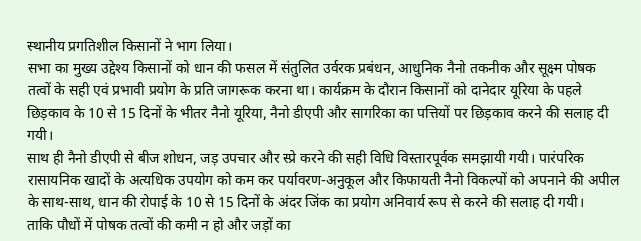स्थानीय प्रगतिशील किसानों ने भाग लिया।
सभा का मुख्य उद्देश्य किसानों को धान की फसल में संतुलित उर्वरक प्रबंधन, आधुनिक नैनो तकनीक और सूक्ष्म पोषक तत्वों के सही एवं प्रभावी प्रयोग के प्रति जागरूक करना था। कार्यक्रम के दौरान किसानों को दानेदार यूरिया के पहले छिड़काव के 10 से 15 दिनों के भीतर नैनो यूरिया, नैनो डीएपी और सागरिका का पत्तियों पर छिड़काव करने की सलाह दी गयी।
साथ ही नैनो डीएपी से बीज शोधन, जड़ उपचार और स्प्रे करने की सही विधि विस्तारपूर्वक समझायी गयी। पारंपरिक रासायनिक खादों के अत्यधिक उपयोग को कम कर पर्यावरण-अनुकूल और किफायती नैनो विकल्पों को अपनाने की अपील के साथ-साथ, धान की रोपाई के 10 से 15 दिनों के अंदर जिंक का प्रयोग अनिवार्य रूप से करने की सलाह दी गयी।
ताकि पौधों में पोषक तत्वों की कमी न हो और जड़ों का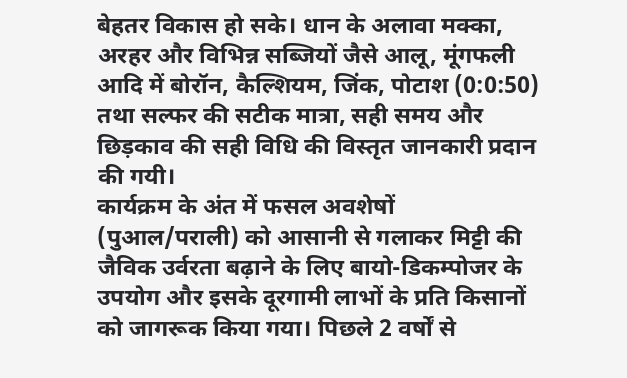बेहतर विकास हो सके। धान के अलावा मक्का, अरहर और विभिन्न सब्जियों जैसे आलू, मूंगफली आदि में बोरॉन, कैल्शियम, जिंक, पोटाश (0:0:50) तथा सल्फर की सटीक मात्रा, सही समय और छिड़काव की सही विधि की विस्तृत जानकारी प्रदान की गयी।
कार्यक्रम के अंत में फसल अवशेषों (पुआल/पराली) को आसानी से गलाकर मिट्टी की जैविक उर्वरता बढ़ाने के लिए बायो-डिकम्पोजर के उपयोग और इसके दूरगामी लाभों के प्रति किसानों को जागरूक किया गया। पिछले 2 वर्षों से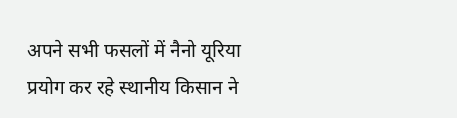अपने सभी फसलों में नैनो यूरिया प्रयोग कर रहे स्थानीय किसान ने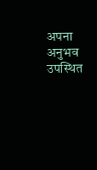अपना अनुभव उपस्थित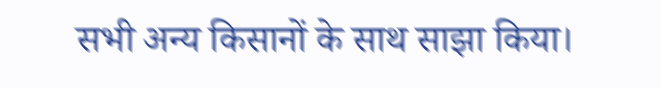सभी अन्य किसानों के साथ साझा किया।